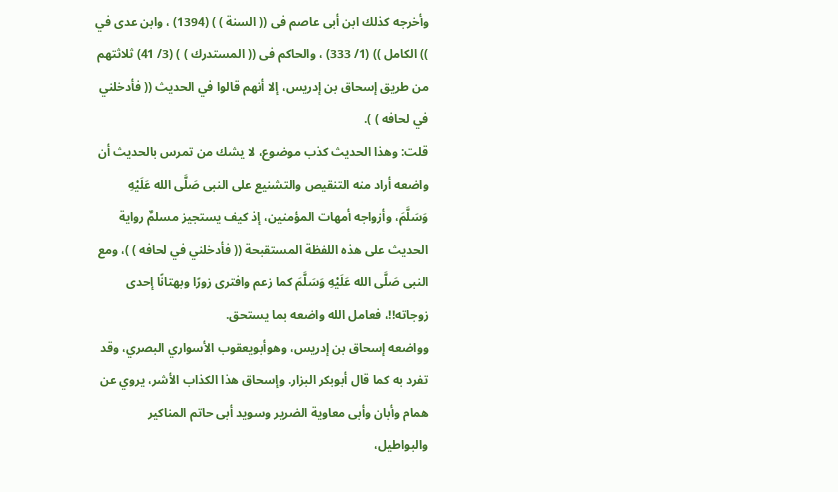وأخرجه كذلك ابن أبى عاصم فى (( السنة ) ) (1394) ، وابن عدى في )) الكامل )) (1/ 333) ، والحاكم فى (( المستدرك ) ) (3/ 41) ثلاثتهم من طريق إسحاق بن إدريس، إلا أنهم قالوا في الحديث (( فأدخلني في لحافه ) ).
قلت: وهذا الحديث كذب موضوع، لا يشك من تمرس بالحديث أن واضعه أراد منه التنقيص والتشنيع على النبى صَلَّى الله عَلَيْهِ وَسَلَّمَ، وأزواجه أمهات المؤمنين، إذ كيف يستجيز مسلمٌ رواية الحديث على هذه اللفظة المستقبحة (( فأدخلني في لحافه ) )، ومع النبى صَلَّى الله عَلَيْهِ وَسَلَّمَ كما زعم وافترى زورًا وبهتانًا إحدى زوجاته!!، فعامل الله واضعه بما يستحق.
وواضعه إسحاق بن إدريس، وهوأبويعقوب الأسواري البصري، وقد تفرد به كما قال أبوبكر البزار. وإسحاق هذا الكذاب الأشر، يروي عن همام وأبان وأبى معاوية الضرير وسويد أبى حاتم المناكير والبواطيل،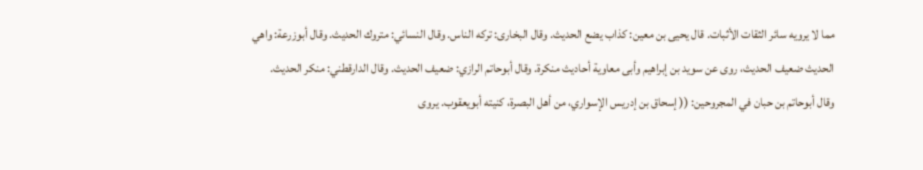مما لا يرويه سائر الثقات الأثبات. قال يحيى بن معين: كذاب يضع الحديث. وقال البخارى: تركه الناس. وقال النسائي: متروك الحديث. وقال أبوزرعة: واهي الحديث ضعيف الحديث، روى عن سويد بن إبراهيم وأبى معاوية أحاديث منكرة. وقال أبوحاتم الرازي: ضعيف الحديث. وقال الدارقطني: منكر الحديث.
وقال أبوحاتم بن حبان في المجروحين: (( إسحاق بن إدريس الإسواري، من أهل البصرة، كنيته أبويعقوب. يروى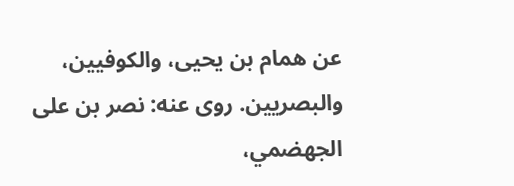عن همام بن يحيى، والكوفيين، والبصريين. روى عنه: نصر بن على الجهضمي،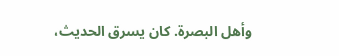وأهل البصرة. كان يسرق الحديث،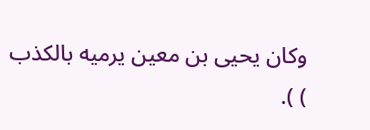وكان يحيى بن معين يرميه بالكذب ) ).